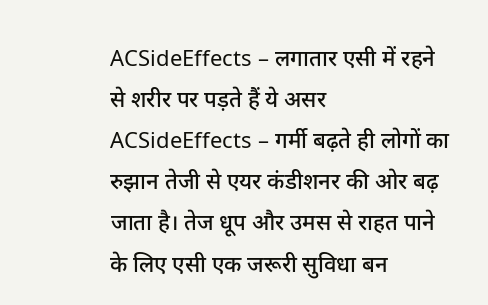ACSideEffects – लगातार एसी में रहने से शरीर पर पड़ते हैं ये असर
ACSideEffects – गर्मी बढ़ते ही लोगों का रुझान तेजी से एयर कंडीशनर की ओर बढ़ जाता है। तेज धूप और उमस से राहत पाने के लिए एसी एक जरूरी सुविधा बन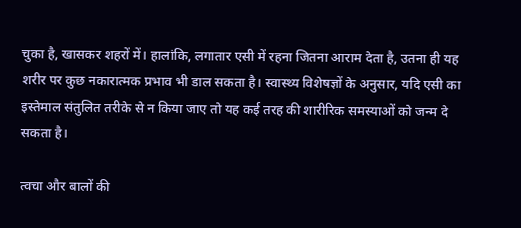चुका है, खासकर शहरों में। हालांकि, लगातार एसी में रहना जितना आराम देता है, उतना ही यह शरीर पर कुछ नकारात्मक प्रभाव भी डाल सकता है। स्वास्थ्य विशेषज्ञों के अनुसार, यदि एसी का इस्तेमाल संतुलित तरीके से न किया जाए तो यह कई तरह की शारीरिक समस्याओं को जन्म दे सकता है।

त्वचा और बालों की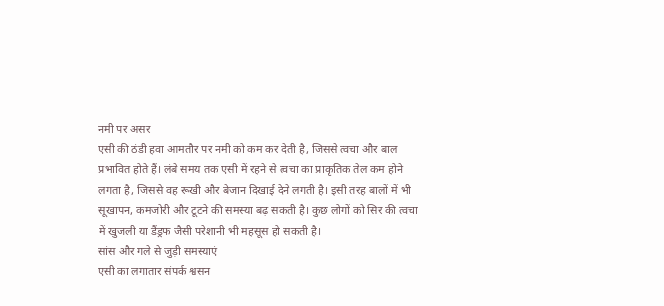नमी पर असर
एसी की ठंडी हवा आमतौर पर नमी को कम कर देती है, जिससे त्वचा और बाल प्रभावित होते हैं। लंबे समय तक एसी में रहने से त्वचा का प्राकृतिक तेल कम होने लगता है, जिससे वह रूखी और बेजान दिखाई देने लगती है। इसी तरह बालों में भी सूखापन, कमजोरी और टूटने की समस्या बढ़ सकती है। कुछ लोगों को सिर की त्वचा में खुजली या डैंड्रफ जैसी परेशानी भी महसूस हो सकती है।
सांस और गले से जुड़ी समस्याएं
एसी का लगातार संपर्क श्वसन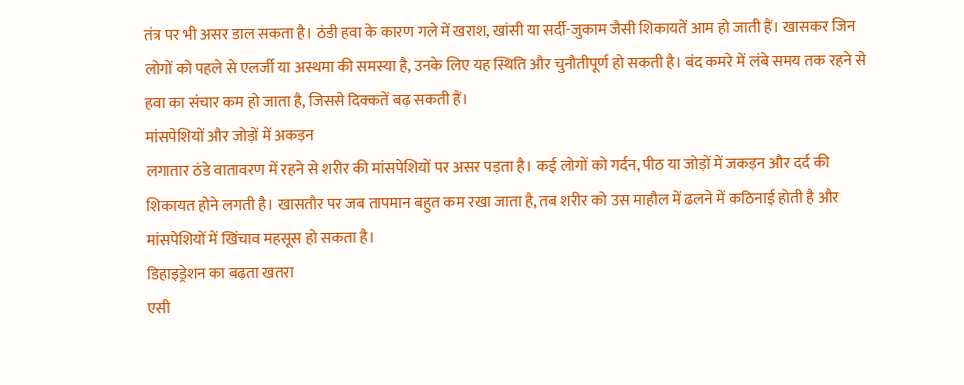तंत्र पर भी असर डाल सकता है। ठंडी हवा के कारण गले में खराश, खांसी या सर्दी-जुकाम जैसी शिकायतें आम हो जाती हैं। खासकर जिन लोगों को पहले से एलर्जी या अस्थमा की समस्या है, उनके लिए यह स्थिति और चुनौतीपूर्ण हो सकती है। बंद कमरे में लंबे समय तक रहने से हवा का संचार कम हो जाता है, जिससे दिक्कतें बढ़ सकती हैं।
मांसपेशियों और जोड़ों में अकड़न
लगातार ठंडे वातावरण में रहने से शरीर की मांसपेशियों पर असर पड़ता है। कई लोगों को गर्दन, पीठ या जोड़ों में जकड़न और दर्द की शिकायत होने लगती है। खासतौर पर जब तापमान बहुत कम रखा जाता है, तब शरीर को उस माहौल में ढलने में कठिनाई होती है और मांसपेशियों में खिंचाव महसूस हो सकता है।
डिहाइड्रेशन का बढ़ता खतरा
एसी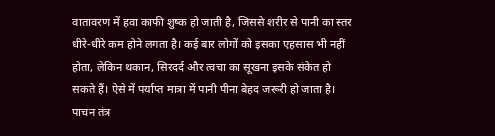वातावरण में हवा काफी शुष्क हो जाती है, जिससे शरीर से पानी का स्तर धीरे-धीरे कम होने लगता है। कई बार लोगों को इसका एहसास भी नहीं होता, लेकिन थकान, सिरदर्द और त्वचा का सूखना इसके संकेत हो सकते हैं। ऐसे में पर्याप्त मात्रा में पानी पीना बेहद जरूरी हो जाता है।
पाचन तंत्र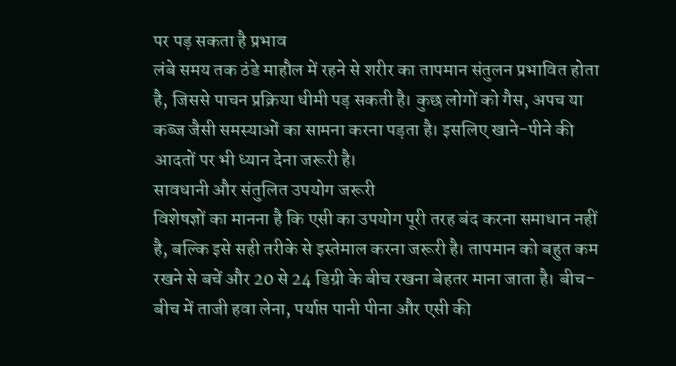पर पड़ सकता है प्रभाव
लंबे समय तक ठंडे माहौल में रहने से शरीर का तापमान संतुलन प्रभावित होता है, जिससे पाचन प्रक्रिया धीमी पड़ सकती है। कुछ लोगों को गैस, अपच या कब्ज जैसी समस्याओं का सामना करना पड़ता है। इसलिए खाने-पीने की आदतों पर भी ध्यान देना जरूरी है।
सावधानी और संतुलित उपयोग जरूरी
विशेषज्ञों का मानना है कि एसी का उपयोग पूरी तरह बंद करना समाधान नहीं है, बल्कि इसे सही तरीके से इस्तेमाल करना जरूरी है। तापमान को बहुत कम रखने से बचें और 20 से 24 डिग्री के बीच रखना बेहतर माना जाता है। बीच-बीच में ताजी हवा लेना, पर्याप्त पानी पीना और एसी की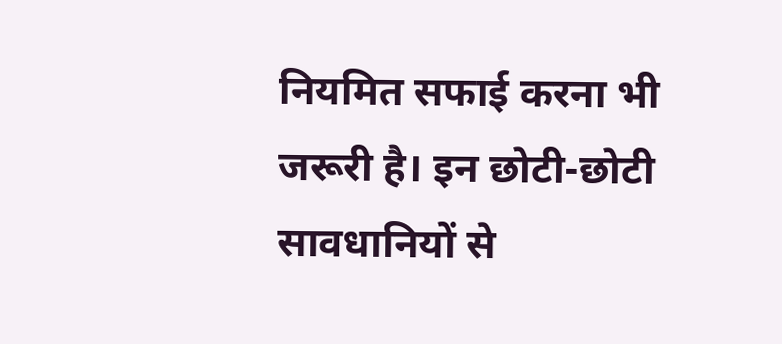नियमित सफाई करना भी जरूरी है। इन छोटी-छोटी सावधानियों से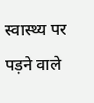स्वास्थ्य पर पड़ने वाले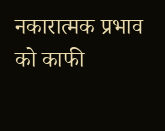नकारात्मक प्रभाव को काफी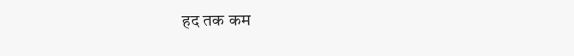हद तक कम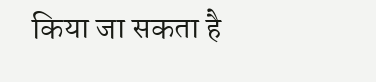किया जा सकता है